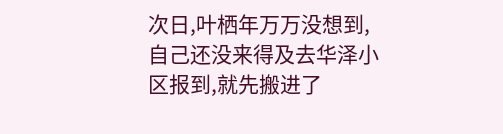次日,叶栖年万万没想到,自己还没来得及去华泽小区报到,就先搬进了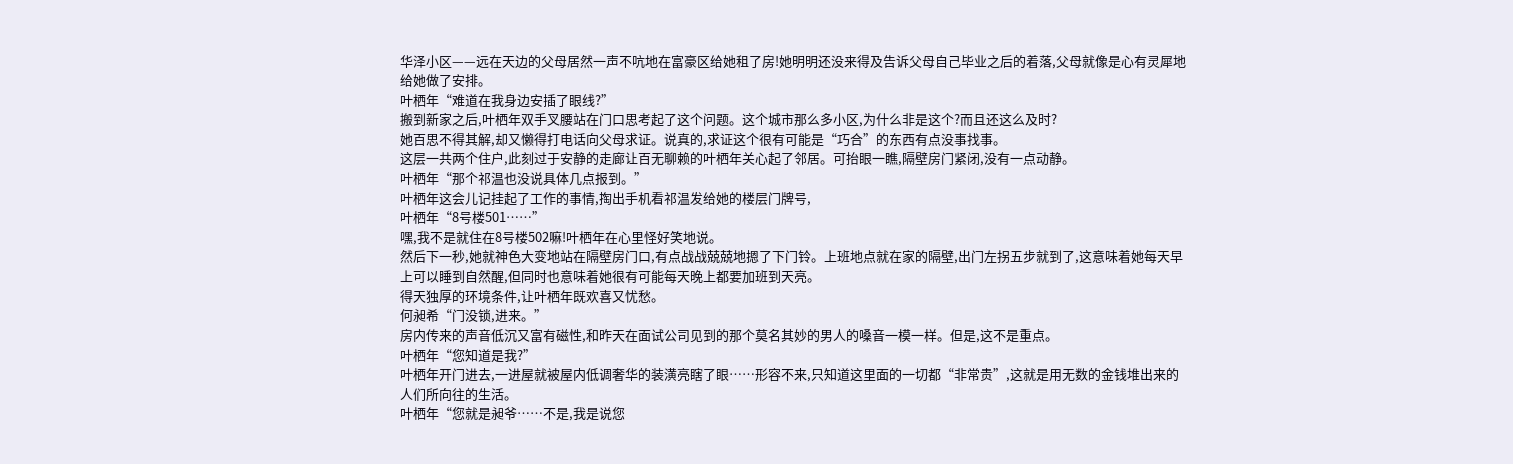华泽小区——远在天边的父母居然一声不吭地在富豪区给她租了房!她明明还没来得及告诉父母自己毕业之后的着落,父母就像是心有灵犀地给她做了安排。
叶栖年“难道在我身边安插了眼线?”
搬到新家之后,叶栖年双手叉腰站在门口思考起了这个问题。这个城市那么多小区,为什么非是这个?而且还这么及时?
她百思不得其解,却又懒得打电话向父母求证。说真的,求证这个很有可能是“巧合”的东西有点没事找事。
这层一共两个住户,此刻过于安静的走廊让百无聊赖的叶栖年关心起了邻居。可抬眼一瞧,隔壁房门紧闭,没有一点动静。
叶栖年“那个祁温也没说具体几点报到。”
叶栖年这会儿记挂起了工作的事情,掏出手机看祁温发给她的楼层门牌号,
叶栖年“8号楼501……”
嘿,我不是就住在8号楼502嘛!叶栖年在心里怪好笑地说。
然后下一秒,她就神色大变地站在隔壁房门口,有点战战兢兢地摁了下门铃。上班地点就在家的隔壁,出门左拐五步就到了,这意味着她每天早上可以睡到自然醒,但同时也意味着她很有可能每天晚上都要加班到天亮。
得天独厚的环境条件,让叶栖年既欢喜又忧愁。
何昶希“门没锁,进来。”
房内传来的声音低沉又富有磁性,和昨天在面试公司见到的那个莫名其妙的男人的嗓音一模一样。但是,这不是重点。
叶栖年“您知道是我?”
叶栖年开门进去,一进屋就被屋内低调奢华的装潢亮瞎了眼……形容不来,只知道这里面的一切都“非常贵”,这就是用无数的金钱堆出来的人们所向往的生活。
叶栖年“您就是昶爷……不是,我是说您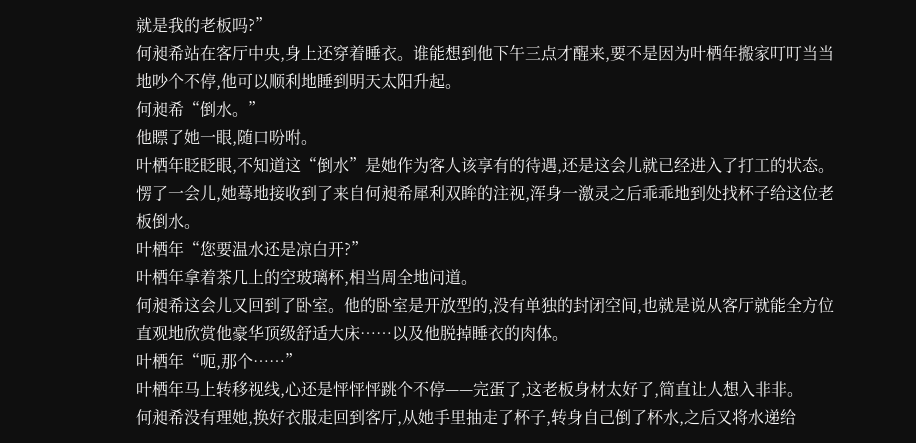就是我的老板吗?”
何昶希站在客厅中央,身上还穿着睡衣。谁能想到他下午三点才醒来,要不是因为叶栖年搬家叮叮当当地吵个不停,他可以顺利地睡到明天太阳升起。
何昶希“倒水。”
他瞟了她一眼,随口吩咐。
叶栖年眨眨眼,不知道这“倒水”是她作为客人该享有的待遇,还是这会儿就已经进入了打工的状态。愣了一会儿,她蓦地接收到了来自何昶希犀利双眸的注视,浑身一激灵之后乖乖地到处找杯子给这位老板倒水。
叶栖年“您要温水还是凉白开?”
叶栖年拿着茶几上的空玻璃杯,相当周全地问道。
何昶希这会儿又回到了卧室。他的卧室是开放型的,没有单独的封闭空间,也就是说从客厅就能全方位直观地欣赏他豪华顶级舒适大床……以及他脱掉睡衣的肉体。
叶栖年“呃,那个……”
叶栖年马上转移视线,心还是怦怦怦跳个不停——完蛋了,这老板身材太好了,简直让人想入非非。
何昶希没有理她,换好衣服走回到客厅,从她手里抽走了杯子,转身自己倒了杯水,之后又将水递给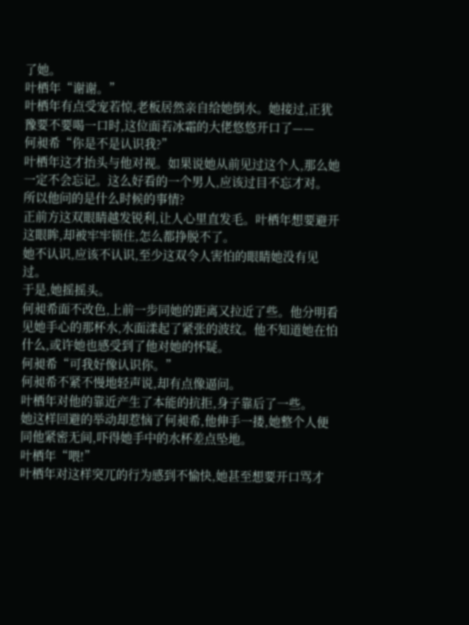了她。
叶栖年“谢谢。”
叶栖年有点受宠若惊,老板居然亲自给她倒水。她接过,正犹豫要不要喝一口时,这位面若冰霜的大佬悠悠开口了——
何昶希“你是不是认识我?”
叶栖年这才抬头与他对视。如果说她从前见过这个人,那么她一定不会忘记。这么好看的一个男人,应该过目不忘才对。
所以他问的是什么时候的事情?
正前方这双眼睛越发锐利,让人心里直发毛。叶栖年想要避开这眼眸,却被牢牢锁住,怎么都挣脱不了。
她不认识,应该不认识,至少这双令人害怕的眼睛她没有见过。
于是,她摇摇头。
何昶希面不改色,上前一步同她的距离又拉近了些。他分明看见她手心的那杯水,水面漾起了紧张的波纹。他不知道她在怕什么,或许她也感受到了他对她的怀疑。
何昶希“可我好像认识你。”
何昶希不紧不慢地轻声说,却有点像逼问。
叶栖年对他的靠近产生了本能的抗拒,身子靠后了一些。
她这样回避的举动却惹恼了何昶希,他伸手一搂,她整个人便同他紧密无间,吓得她手中的水杯差点坠地。
叶栖年“喂!”
叶栖年对这样突兀的行为感到不愉快,她甚至想要开口骂才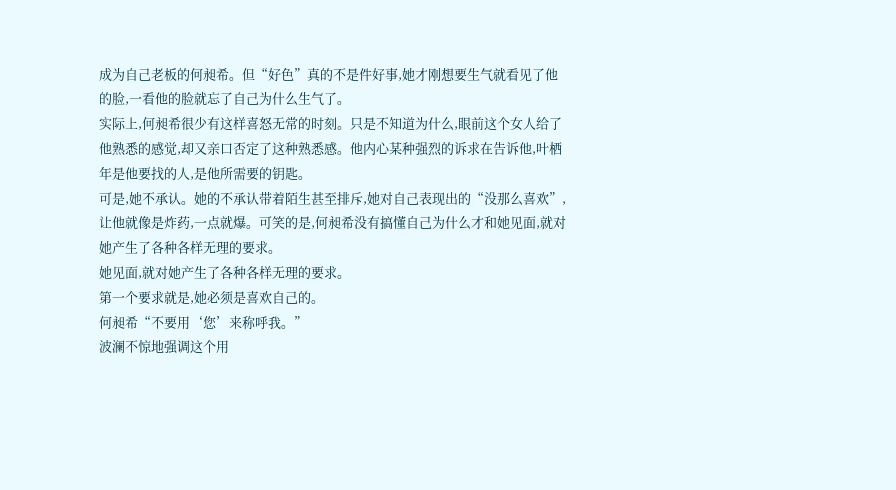成为自己老板的何昶希。但“好色”真的不是件好事,她才刚想要生气就看见了他的脸,一看他的脸就忘了自己为什么生气了。
实际上,何昶希很少有这样喜怒无常的时刻。只是不知道为什么,眼前这个女人给了他熟悉的感觉,却又亲口否定了这种熟悉感。他内心某种强烈的诉求在告诉他,叶栖年是他要找的人,是他所需要的钥匙。
可是,她不承认。她的不承认带着陌生甚至排斥,她对自己表现出的“没那么喜欢”,让他就像是炸药,一点就爆。可笑的是,何昶希没有搞懂自己为什么才和她见面,就对她产生了各种各样无理的要求。
她见面,就对她产生了各种各样无理的要求。
第一个要求就是,她必须是喜欢自己的。
何昶希“不要用‘您’来称呼我。”
波澜不惊地强调这个用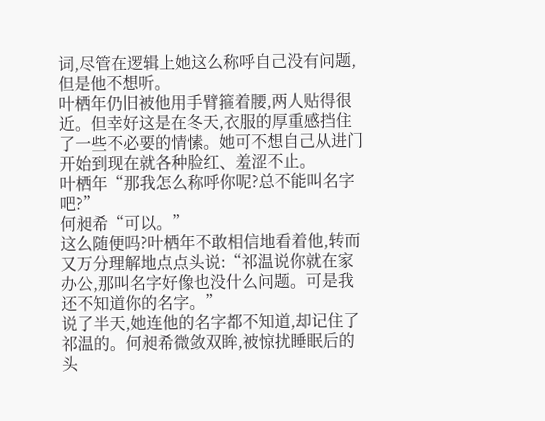词,尽管在逻辑上她这么称呼自己没有问题,但是他不想听。
叶栖年仍旧被他用手臂箍着腰,两人贴得很近。但幸好这是在冬天,衣服的厚重感挡住了一些不必要的情愫。她可不想自己从进门开始到现在就各种脸红、羞涩不止。
叶栖年“那我怎么称呼你呢?总不能叫名字吧?”
何昶希“可以。”
这么随便吗?叶栖年不敢相信地看着他,转而又万分理解地点点头说:“祁温说你就在家办公,那叫名字好像也没什么问题。可是我还不知道你的名字。”
说了半天,她连他的名字都不知道,却记住了祁温的。何昶希微敛双眸,被惊扰睡眠后的头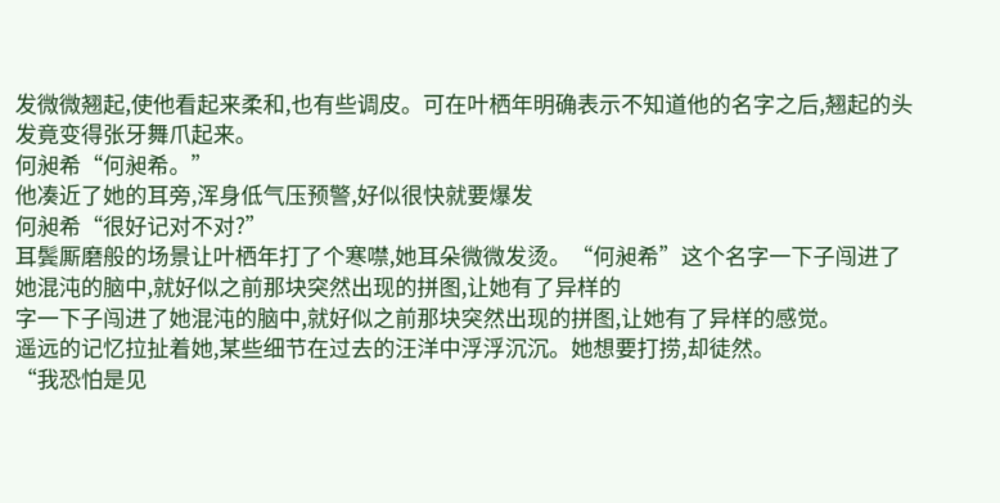发微微翘起,使他看起来柔和,也有些调皮。可在叶栖年明确表示不知道他的名字之后,翘起的头发竟变得张牙舞爪起来。
何昶希“何昶希。”
他凑近了她的耳旁,浑身低气压预警,好似很快就要爆发
何昶希“很好记对不对?”
耳鬓厮磨般的场景让叶栖年打了个寒噤,她耳朵微微发烫。“何昶希”这个名字一下子闯进了她混沌的脑中,就好似之前那块突然出现的拼图,让她有了异样的
字一下子闯进了她混沌的脑中,就好似之前那块突然出现的拼图,让她有了异样的感觉。
遥远的记忆拉扯着她,某些细节在过去的汪洋中浮浮沉沉。她想要打捞,却徒然。
“我恐怕是见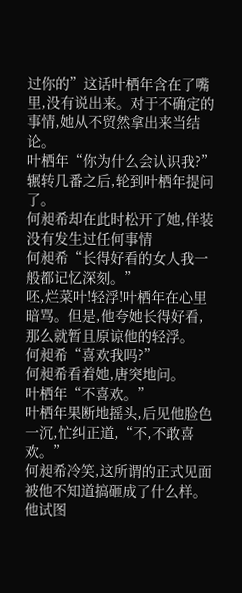过你的”这话叶栖年含在了嘴里,没有说出来。对于不确定的事情,她从不贸然拿出来当结论。
叶栖年“你为什么会认识我?”
辗转几番之后,轮到叶栖年提问了。
何昶希却在此时松开了她,佯装没有发生过任何事情
何昶希“长得好看的女人我一般都记忆深刻。”
呸,烂菜叶!轻浮!叶栖年在心里暗骂。但是,他夸她长得好看,那么就暂且原谅他的轻浮。
何昶希“喜欢我吗?”
何昶希看着她,唐突地问。
叶栖年“不喜欢。”
叶栖年果断地摇头,后见他脸色一沉,忙纠正道,“不,不敢喜欢。”
何昶希冷笑,这所谓的正式见面被他不知道搞砸成了什么样。他试图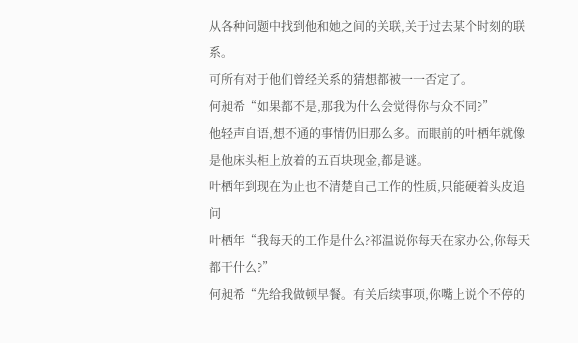从各种问题中找到他和她之间的关联,关于过去某个时刻的联系。
可所有对于他们曾经关系的猜想都被一一否定了。
何昶希“如果都不是,那我为什么会觉得你与众不同?”
他轻声自语,想不通的事情仍旧那么多。而眼前的叶栖年就像是他床头柜上放着的五百块现金,都是谜。
叶栖年到现在为止也不清楚自己工作的性质,只能硬着头皮追问
叶栖年“我每天的工作是什么?祁温说你每天在家办公,你每天都干什么?”
何昶希“先给我做顿早餐。有关后续事项,你嘴上说个不停的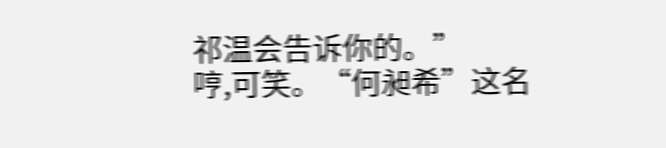祁温会告诉你的。”
哼,可笑。“何昶希”这名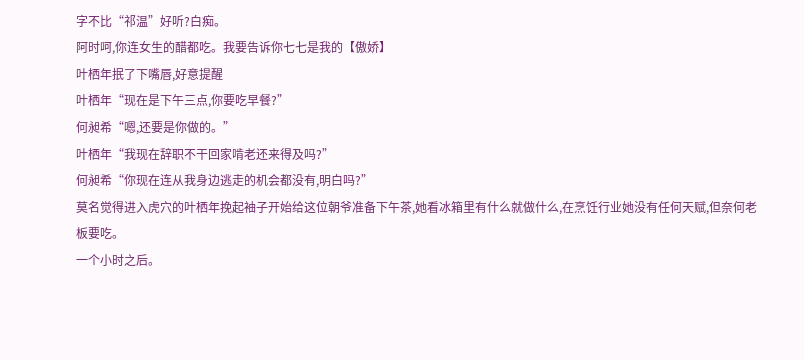字不比“祁温”好听?白痴。
阿时呵,你连女生的醋都吃。我要告诉你七七是我的【傲娇】
叶栖年抿了下嘴唇,好意提醒
叶栖年“现在是下午三点,你要吃早餐?”
何昶希“嗯,还要是你做的。”
叶栖年“我现在辞职不干回家啃老还来得及吗?”
何昶希“你现在连从我身边逃走的机会都没有,明白吗?”
莫名觉得进入虎穴的叶栖年挽起袖子开始给这位朝爷准备下午茶,她看冰箱里有什么就做什么,在烹饪行业她没有任何天赋,但奈何老板要吃。
一个小时之后。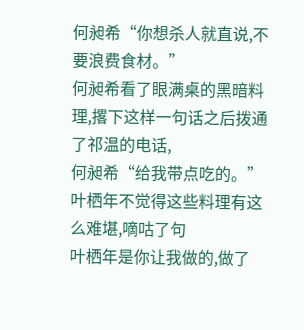何昶希“你想杀人就直说,不要浪费食材。”
何昶希看了眼满桌的黑暗料理,撂下这样一句话之后拨通了祁温的电话,
何昶希“给我带点吃的。”
叶栖年不觉得这些料理有这么难堪,嘀咕了句
叶栖年是你让我做的,做了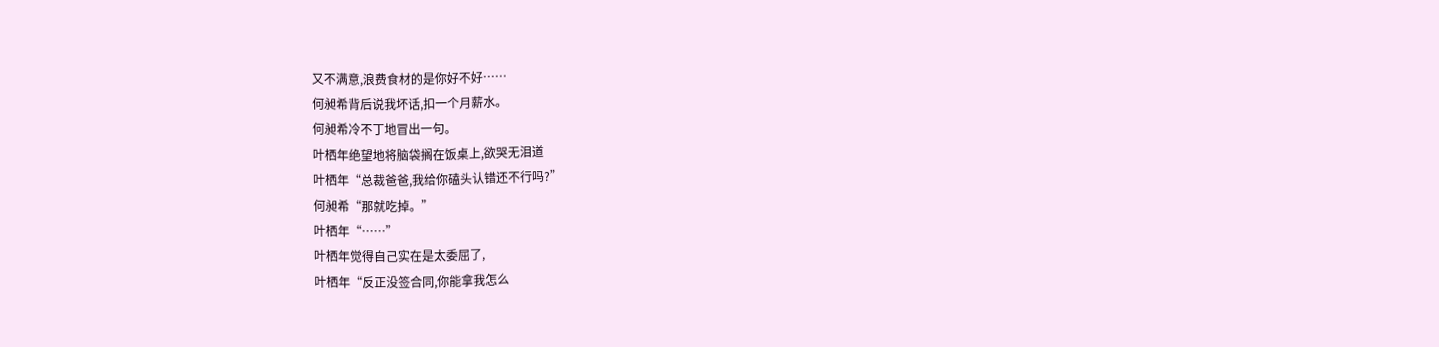又不满意,浪费食材的是你好不好……
何昶希背后说我坏话,扣一个月薪水。
何昶希冷不丁地冒出一句。
叶栖年绝望地将脑袋搁在饭桌上,欲哭无泪道
叶栖年“总裁爸爸,我给你磕头认错还不行吗?”
何昶希“那就吃掉。”
叶栖年“……”
叶栖年觉得自己实在是太委屈了,
叶栖年“反正没签合同,你能拿我怎么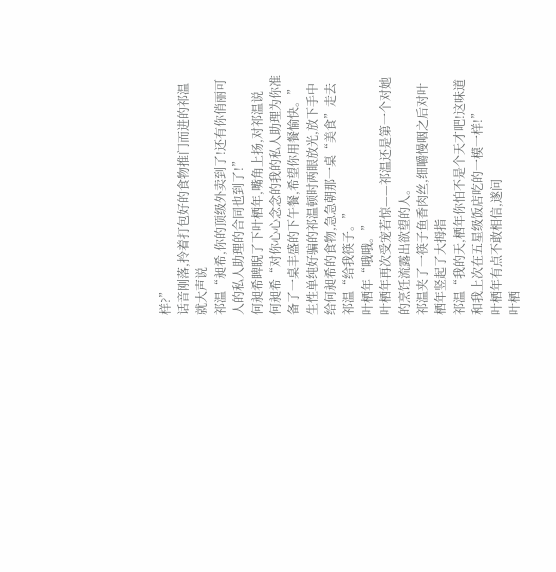样?”
话音刚落,拎着打包好的食物推门而进的祁温就大声说
祁温“昶希,你的顶级外卖到了!还有你俏丽可人的私人助理的合同也到了!”
何昶希睥睨了下叶栖年,嘴角上扬,对祁温说
何昶希“对你心心念念的我的私人助理为你准备了一桌丰盛的下午餐,希望你用餐愉快。”
生性单纯好骗的祁温顿时两眼放光,放下手中给何昶希的食物,急急朝那一桌“美食”走去
祁温“给我筷子。”
叶栖年“哦哦。”
叶栖年再次受宠若惊——祁温还是第一个对她的烹饪流露出欲望的人。
祁温夹了一筷子鱼香肉丝,细嚼慢咽之后对叶栖年竖起了大拇指
祁温“我的天,栖年你怕不是个天才吧!这味道和我上次在五星级饭店吃的一模一样!”
叶栖年有点不敢相信,遂问
叶栖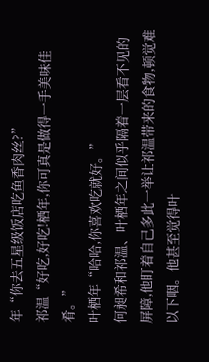年“你去五星级饭店吃鱼香肉丝?”
祁温“好吃,好吃!栖年,你可真是做得一手美味佳肴。”
叶栖年“哈哈,你喜欢吃就好。”
何昶希和祁温、叶栖年之间似乎隔着一层看不见的屏障,他盯着自己多此一举让祁温带来的食物,顿觉难以下咽。他甚至觉得叶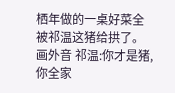栖年做的一桌好菜全被祁温这猪给拱了。
画外音 祁温:你才是猪,你全家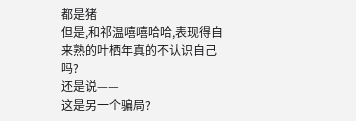都是猪
但是,和祁温嘻嘻哈哈,表现得自来熟的叶栖年真的不认识自己吗?
还是说——
这是另一个骗局?